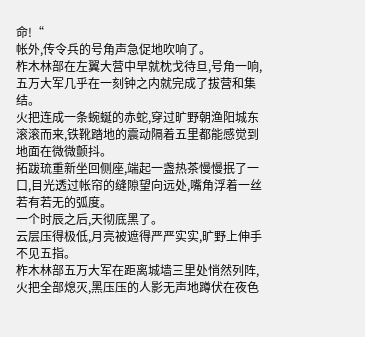命!“
帐外,传令兵的号角声急促地吹响了。
柞木林部在左翼大营中早就枕戈待旦,号角一响,五万大军几乎在一刻钟之内就完成了拔营和集结。
火把连成一条蜿蜒的赤蛇,穿过旷野朝渔阳城东滚滚而来,铁靴踏地的震动隔着五里都能感觉到地面在微微颤抖。
拓跋琉重新坐回侧座,端起一盏热茶慢慢抿了一口,目光透过帐帘的缝隙望向远处,嘴角浮着一丝若有若无的弧度。
一个时辰之后,天彻底黑了。
云层压得极低,月亮被遮得严严实实,旷野上伸手不见五指。
柞木林部五万大军在距离城墙三里处悄然列阵,火把全部熄灭,黑压压的人影无声地蹲伏在夜色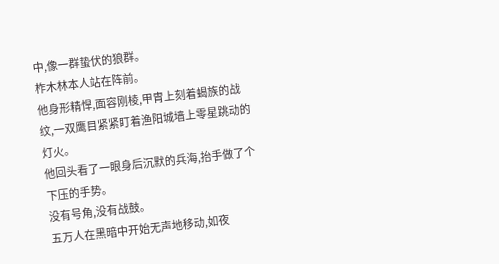中,像一群蛰伏的狼群。
柞木林本人站在阵前。
他身形精悍,面容刚棱,甲胄上刻着蝎族的战纹,一双鹰目紧紧盯着渔阳城墙上零星跳动的灯火。
他回头看了一眼身后沉默的兵海,抬手做了个下压的手势。
没有号角,没有战鼓。
五万人在黑暗中开始无声地移动,如夜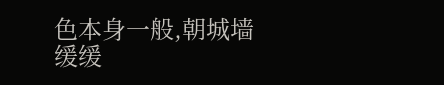色本身一般,朝城墙缓缓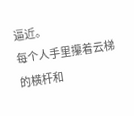逼近。
每个人手里攥着云梯的横杆和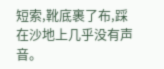短索,靴底裹了布,踩在沙地上几乎没有声音。